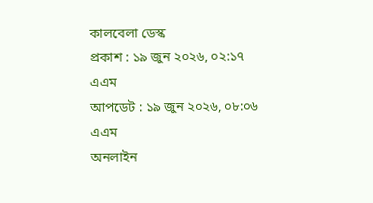কালবেলা ডেস্ক
প্রকাশ : ১৯ জুন ২০২৬, ০২:১৭ এএম
আপডেট : ১৯ জুন ২০২৬, ০৮:০৬ এএম
অনলাইন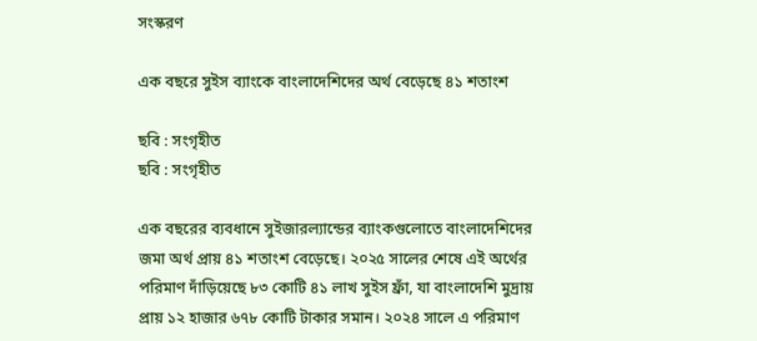সংস্করণ

এক বছরে সুইস ব্যাংকে বাংলাদেশিদের অর্থ বেড়েছে ৪১ শতাংশ

ছবি : সংগৃহীত
ছবি : সংগৃহীত

এক বছরের ব্যবধানে সুইজারল্যান্ডের ব্যাংকগুলোতে বাংলাদেশিদের জমা অর্থ প্রায় ৪১ শতাংশ বেড়েছে। ২০২৫ সালের শেষে এই অর্থের পরিমাণ দাঁড়িয়েছে ৮৩ কোটি ৪১ লাখ সুইস ফ্রাঁ, যা বাংলাদেশি মুদ্রায় প্রায় ১২ হাজার ৬৭৮ কোটি টাকার সমান। ২০২৪ সালে এ পরিমাণ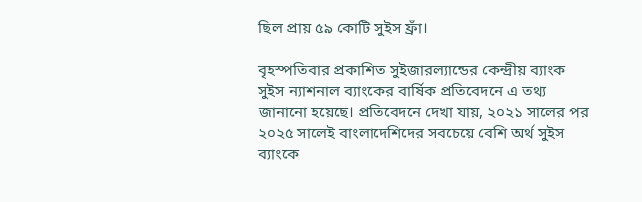ছিল প্রায় ৫৯ কোটি সুইস ফ্রাঁ।

বৃহস্পতিবার প্রকাশিত সুইজারল্যান্ডের কেন্দ্রীয় ব্যাংক সুইস ন্যাশনাল ব্যাংকের বার্ষিক প্রতিবেদনে এ তথ্য জানানো হয়েছে। প্রতিবেদনে দেখা যায়, ২০২১ সালের পর ২০২৫ সালেই বাংলাদেশিদের সবচেয়ে বেশি অর্থ সুইস ব্যাংকে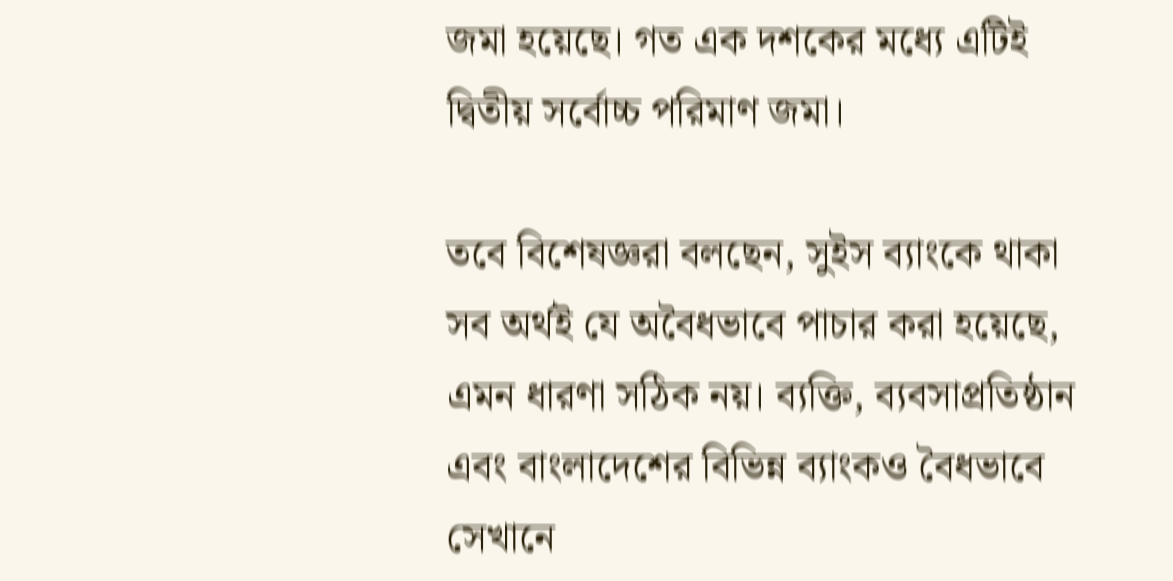জমা হয়েছে। গত এক দশকের মধ্যে এটিই দ্বিতীয় সর্বোচ্চ পরিমাণ জমা।

তবে বিশেষজ্ঞরা বলছেন, সুইস ব্যাংকে থাকা সব অর্থই যে অবৈধভাবে পাচার করা হয়েছে, এমন ধারণা সঠিক নয়। ব্যক্তি, ব্যবসাপ্রতিষ্ঠান এবং বাংলাদেশের বিভিন্ন ব্যাংকও বৈধভাবে সেখানে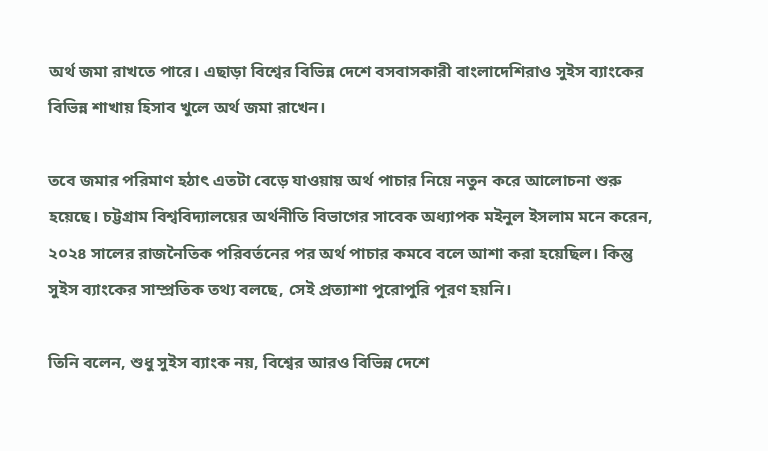অর্থ জমা রাখতে পারে। এছাড়া বিশ্বের বিভিন্ন দেশে বসবাসকারী বাংলাদেশিরাও সুইস ব্যাংকের বিভিন্ন শাখায় হিসাব খুলে অর্থ জমা রাখেন।

তবে জমার পরিমাণ হঠাৎ এতটা বেড়ে যাওয়ায় অর্থ পাচার নিয়ে নতুন করে আলোচনা শুরু হয়েছে। চট্টগ্রাম বিশ্ববিদ্যালয়ের অর্থনীতি বিভাগের সাবেক অধ্যাপক মইনুল ইসলাম মনে করেন, ২০২৪ সালের রাজনৈতিক পরিবর্তনের পর অর্থ পাচার কমবে বলে আশা করা হয়েছিল। কিন্তু সুইস ব্যাংকের সাম্প্রতিক তথ্য বলছে, সেই প্রত্যাশা পুরোপুরি পূরণ হয়নি।

তিনি বলেন, শুধু সুইস ব্যাংক নয়, বিশ্বের আরও বিভিন্ন দেশে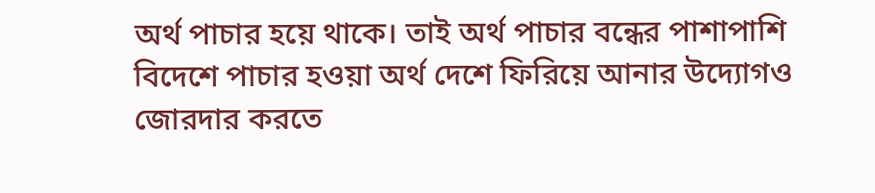অর্থ পাচার হয়ে থাকে। তাই অর্থ পাচার বন্ধের পাশাপাশি বিদেশে পাচার হওয়া অর্থ দেশে ফিরিয়ে আনার উদ্যোগও জোরদার করতে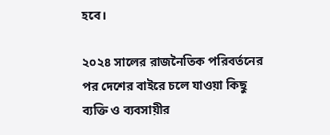হবে।

২০২৪ সালের রাজনৈতিক পরিবর্তনের পর দেশের বাইরে চলে যাওয়া কিছু ব্যক্তি ও ব্যবসায়ীর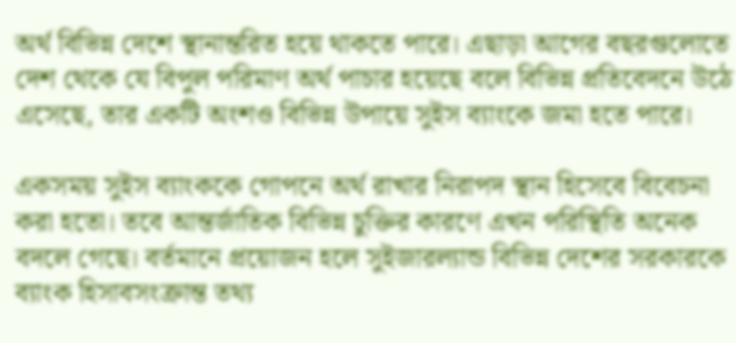অর্থ বিভিন্ন দেশে স্থানান্তরিত হয়ে থাকতে পারে। এছাড়া আগের বছরগুলোতে দেশ থেকে যে বিপুল পরিমাণ অর্থ পাচার হয়েছে বলে বিভিন্ন প্রতিবেদনে উঠে এসেছে, তার একটি অংশও বিভিন্ন উপায়ে সুইস ব্যাংকে জমা হতে পারে।

একসময় সুইস ব্যাংককে গোপনে অর্থ রাখার নিরাপদ স্থান হিসেবে বিবেচনা করা হতো। তবে আন্তর্জাতিক বিভিন্ন চুক্তির কারণে এখন পরিস্থিতি অনেক বদলে গেছে। বর্তমানে প্রয়োজন হলে সুইজারল্যান্ড বিভিন্ন দেশের সরকারকে ব্যাংক হিসাবসংক্রান্ত তথ্য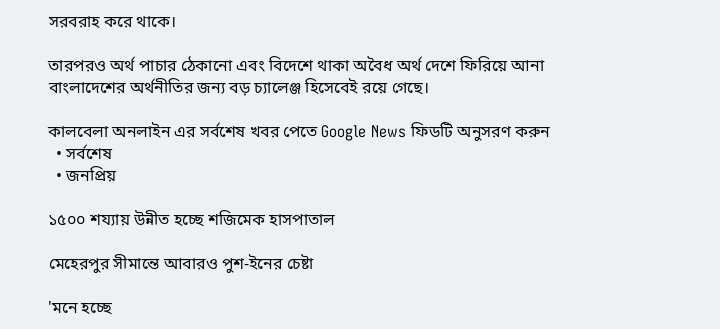সরবরাহ করে থাকে।

তারপরও অর্থ পাচার ঠেকানো এবং বিদেশে থাকা অবৈধ অর্থ দেশে ফিরিয়ে আনা বাংলাদেশের অর্থনীতির জন্য বড় চ্যালেঞ্জ হিসেবেই রয়ে গেছে।

কালবেলা অনলাইন এর সর্বশেষ খবর পেতে Google News ফিডটি অনুসরণ করুন
  • সর্বশেষ
  • জনপ্রিয়

১৫০০ শয্যায় উন্নীত হচ্ছে শজিমেক হাসপাতাল

মেহেরপুর সীমান্তে আবারও পুশ-ইনের চেষ্টা

'মনে হচ্ছে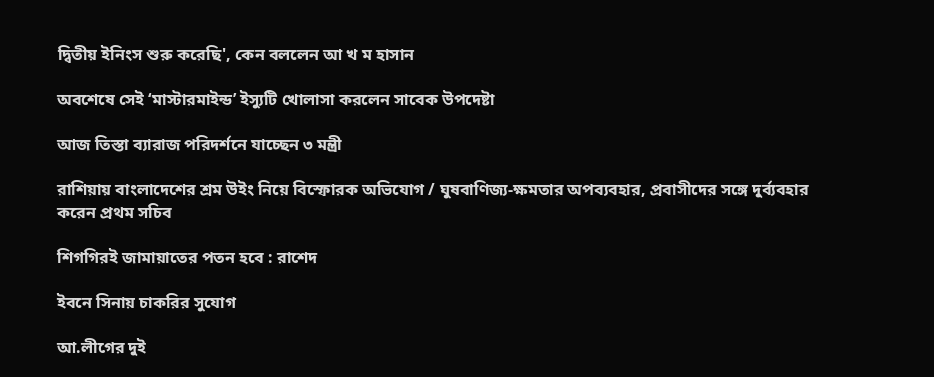দ্বিতীয় ইনিংস শুরু করেছি', কেন বললেন আ খ ম হাসান

অবশেষে সেই ‘মাস্টারমাইন্ড’ ইস্যুটি খোলাসা করলেন সাবেক উপদেষ্টা

আজ তিস্তা ব্যারাজ পরিদর্শনে যাচ্ছেন ৩ মন্ত্রী

রাশিয়ায় বাংলাদেশের শ্রম উইং নিয়ে বিস্ফোরক অভিযোগ / ঘুষবাণিজ্য-ক্ষমতার অপব্যবহার, প্রবাসীদের সঙ্গে দুর্ব্যবহার করেন প্রথম সচিব

শিগগিরই জামায়াতের পতন হবে : রাশেদ

ইবনে সিনায় চাকরির সুযোগ

আ.লীগের দুই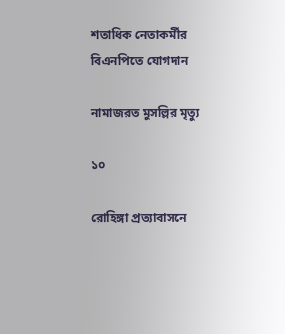শতাধিক নেতাকর্মীর বিএনপিতে যোগদান

নামাজরত মুসল্লির মৃত্যু

১০

রোহিঙ্গা প্রত্যাবাসনে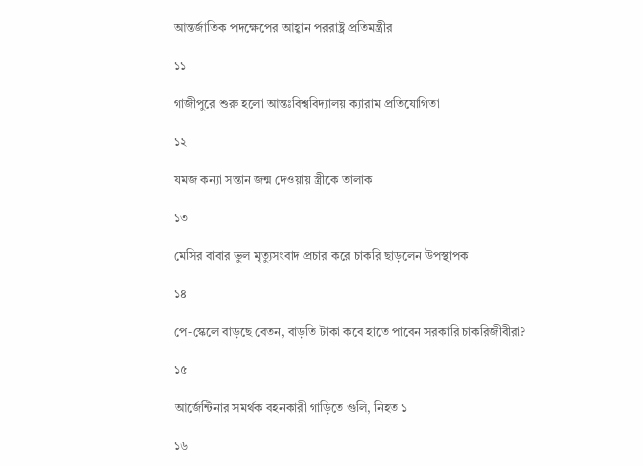আন্তর্জাতিক পদক্ষেপের আহ্বান পররাষ্ট্র প্রতিমন্ত্রীর

১১

গাজীপুরে শুরু হলো আন্তঃবিশ্ববিদ্যালয় ক্যারাম প্রতিযোগিতা

১২

যমজ কন্যা সন্তান জন্ম দেওয়ায় স্ত্রীকে তালাক

১৩

মেসির বাবার ভুল মৃত্যুসংবাদ প্রচার করে চাকরি ছাড়লেন উপস্থাপক

১৪

পে-স্কেলে বাড়ছে বেতন, বাড়তি টাকা কবে হাতে পাবেন সরকারি চাকরিজীবীরা?

১৫

আর্জেন্টিনার সমর্থক বহনকারী গাড়িতে গুলি, নিহত ১

১৬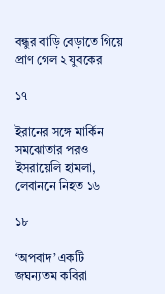বন্ধুর বাড়ি বেড়াতে গিয়ে প্রাণ গেল ২ যুবকের

১৭

ইরানের সঙ্গে মার্কিন সমঝোতার পরও ইসরায়েলি হামলা, লেবাননে নিহত ১৬

১৮

‘অপবাদ’ একটি জঘন্যতম কবিরা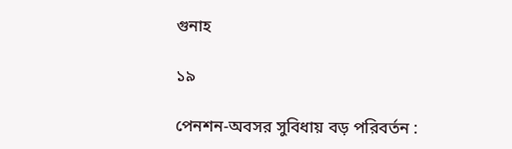গুনাহ

১৯

পেনশন-অবসর সুবিধায় বড় পরিবর্তন :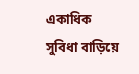একাধিক সুবিধা বাড়িয়ে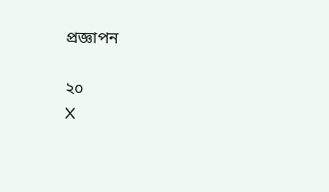প্রজ্ঞাপন

২০
X